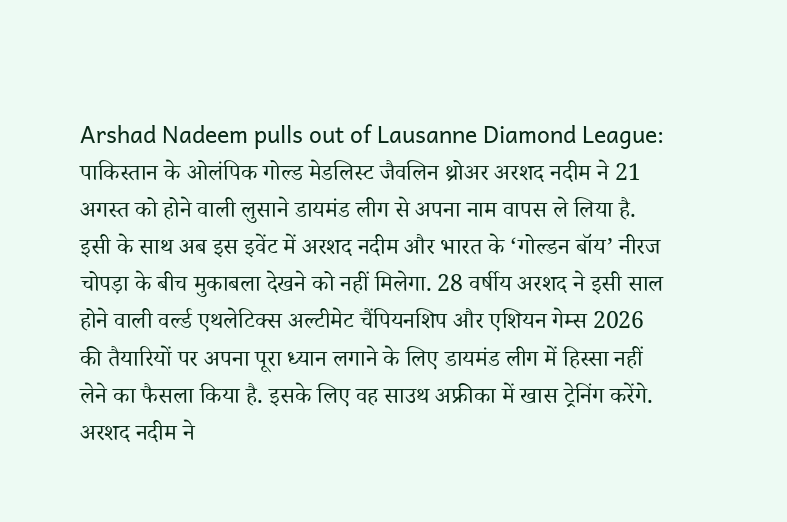Arshad Nadeem pulls out of Lausanne Diamond League: पाकिस्तान के ओलंपिक गोल्ड मेडलिस्ट जैवलिन थ्रोअर अरशद नदीम ने 21 अगस्त को होने वाली लुसाने डायमंड लीग से अपना नाम वापस ले लिया है. इसी के साथ अब इस इवेंट में अरशद नदीम और भारत के ‘गोल्डन बॉय’ नीरज चोपड़ा के बीच मुकाबला देखने को नहीं मिलेगा. 28 वर्षीय अरशद ने इसी साल होने वाली वर्ल्ड एथलेटिक्स अल्टीमेट चैंपियनशिप और एशियन गेम्स 2026 की तैयारियों पर अपना पूरा ध्यान लगाने के लिए डायमंड लीग में हिस्सा नहीं लेने का फैसला किया है. इसके लिए वह साउथ अफ्रीका में खास ट्रेनिंग करेंगे.
अरशद नदीम ने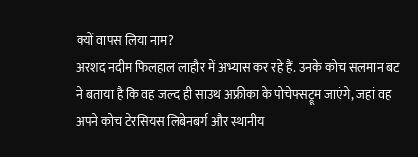क्यों वापस लिया नाम?
अरशद नदीम फिलहाल लाहौर में अभ्यास कर रहे हैं. उनके कोच सलमान बट ने बताया है कि वह जल्द ही साउथ अफ्रीका के पोचेफ्सट्रूम जाएंगे, जहां वह अपने कोच टेरसियस लिबेनबर्ग और स्थानीय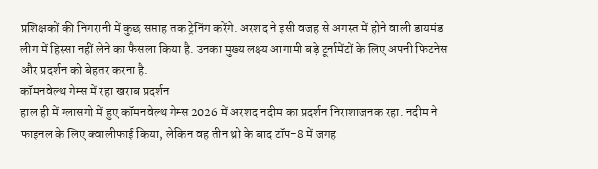प्रशिक्षकों की निगरानी में कुछ सप्ताह तक ट्रेनिंग करेंगे. अरशद ने इसी वजह से अगस्त में होने वाली डायमंड लीग में हिस्सा नहीं लेने का फैसला किया है. उनका मुख्य लक्ष्य आगामी बड़े टूर्नामेंटों के लिए अपनी फिटनेस और प्रदर्शन को बेहतर करना है.
कॉमनवेल्थ गेम्स में रहा खराब प्रदर्शन
हाल ही में ग्लासगो में हुए कॉमनवेल्थ गेम्स 2026 में अरशद नदीम का प्रदर्शन निराशाजनक रहा. नदीम ने फाइनल के लिए क्वालीफाई किया, लेकिन वह तीन थ्रो के बाद टॉप-8 में जगह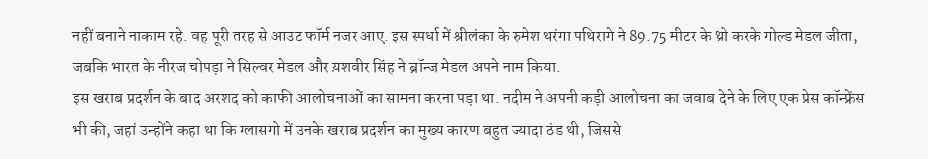नहीं बनाने नाकाम रहे. वह पूरी तरह से आउट फॉर्म नजर आए. इस स्पर्धा में श्रीलंका के रुमेश थरंगा पथिरागे ने 89.75 मीटर के थ्रो करके गोल्ड मेडल जीता, जबकि भारत के नीरज चोपड़ा ने सिल्वर मेडल और य़शवीर सिंह ने ब्रॉन्ज मेडल अपने नाम किया.
इस खराब प्रदर्शन के बाद अरशद को काफी आलोचनाओं का सामना करना पड़ा था. नदीम ने अपनी कड़ी आलोचना का जवाब देने के लिए एक प्रेस कॉन्फ्रेंस भी की, जहां उन्होंने कहा था कि ग्लासगो में उनके खराब प्रदर्शन का मुख्य कारण बहुत ज्यादा ठंड थी, जिससे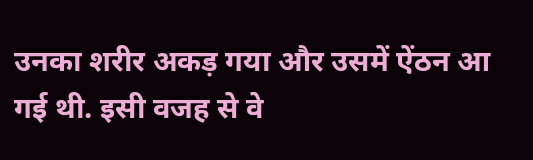उनका शरीर अकड़ गया और उसमें ऐंठन आ गई थी. इसी वजह से वे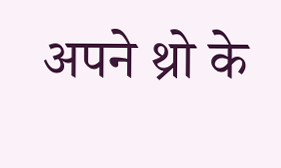अपने थ्रो के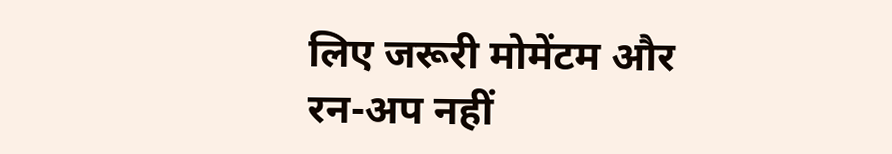लिए जरूरी मोमेंटम और रन-अप नहीं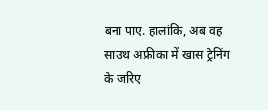बना पाए. हालांकि, अब वह साउथ अफ्रीका में खास ट्रेनिंग के जरिए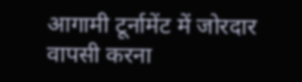आगामी टूर्नामेंट में जोरदार वापसी करना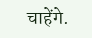चाहेंगे.